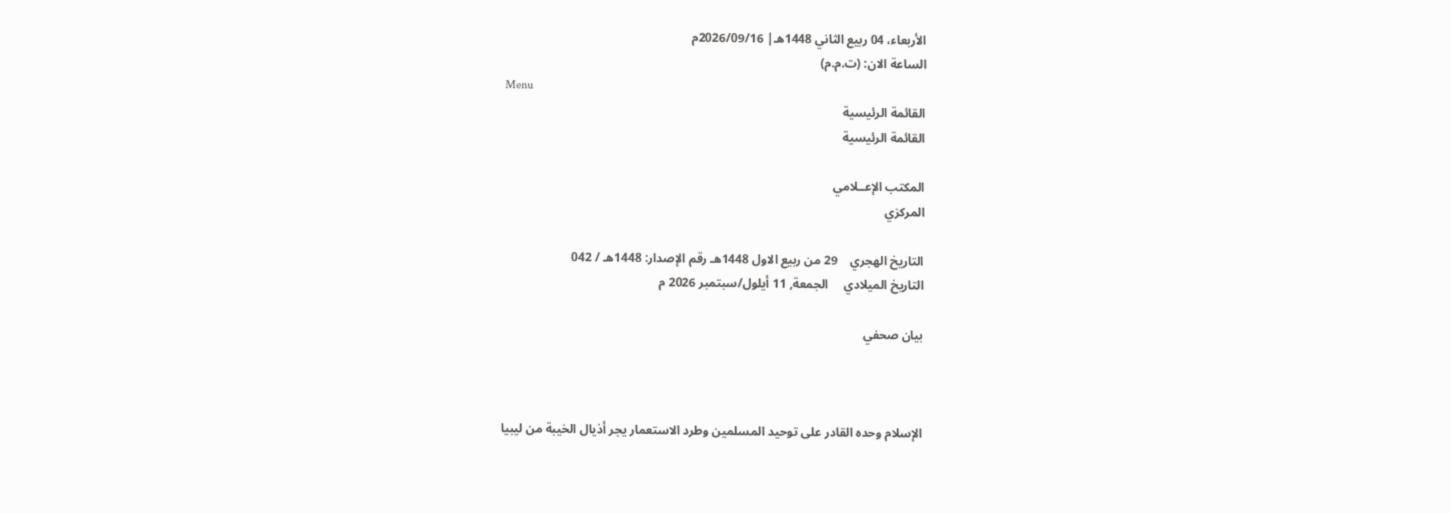الأربعاء، 04 ربيع الثاني 1448هـ| 2026/09/16م
الساعة الان: (ت.م.م)
Menu
القائمة الرئيسية
القائمة الرئيسية

المكتب الإعــلامي
المركزي

التاريخ الهجري    29 من ربيع الاول 1448هـ رقم الإصدار: 1448هـ / 042
التاريخ الميلادي     الجمعة, 11 أيلول/سبتمبر 2026 م

بيان صحفي



الإسلام وحده القادر على توحيد المسلمين وطرد الاستعمار يجر أذيال الخيبة من ليبيا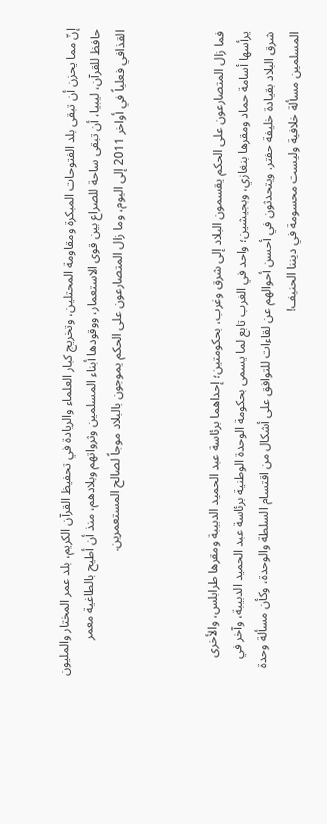إنّ مما يحزن أن تبقى بلد الفتوحات المبكرة ومقاومة المحتلين، وتخريج كبار العلماء والريادة في تحفيظ القرآن الكريم، بلد عمر المختار والمليون حافظ للقرآن، ليبيا، أن تبقى ساحة للصراع بين قوى الاستعمار، ووقودها أبناء المسلمين وثرواتهم وبلادهم، منذ أن أطيح بالطاغية معمر القذافي فعلياً في أواخر 2011 إلى اليوم، وما زال المتصارعون على الحكم يموجون بالبلاد موجاً لصالح المستعمرين.



فما زال المتصارعون على الحكم يقسمون البلاد إلى شرق وغرب، بحكومتين؛ إحداهما برئاسة عبد الحميد الدبيبة ومقرها طرابلس، والأخرى يرأسها أسامة حماد ومقرها بنغازي، وبجيشين؛ واحد في الغرب تابع لما يسمى بحكومة الوحدة الوطنية برئاسة عبد الحميد الدبيبة، وآخر في شرق البلاد بقيادة خليفة حفتر. ويتحدثون في أحسن أحوالهم عن لقاءات للتوافق على أشكال من اقتسام السلطة والوحدة، وكأن مسألة وحدة المسلمين مسألة خلافية وليست محسومة في ديننا الحنيف!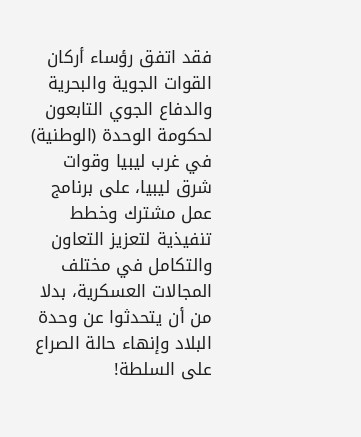فقد اتفق رؤساء أركان القوات الجوية والبحرية والدفاع الجوي التابعون لحكومة الوحدة (الوطنية) في غرب ليبيا وقوات شرق ليبيا، على برنامج عمل مشترك وخطط تنفيذية لتعزيز التعاون والتكامل في مختلف المجالات العسكرية، بدلا من أن يتحدثوا عن وحدة البلاد وإنهاء حالة الصراع على السلطة!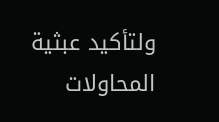ولتأكيد عبثية المحاولات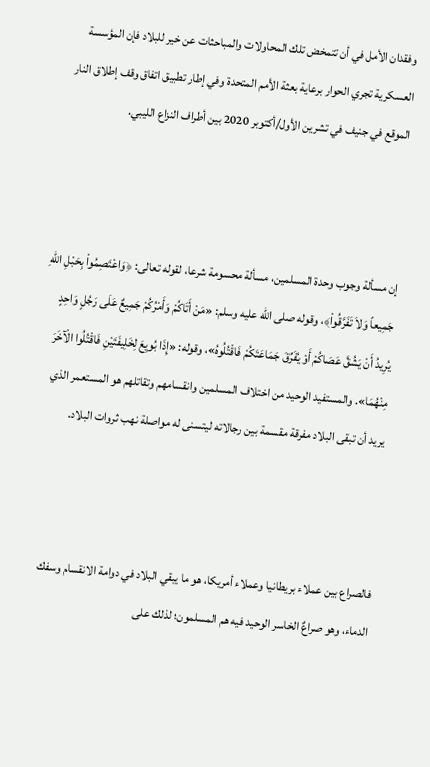وفقدان الأمل في أن تتمخض تلك المحاولات والمباحثات عن خير للبلاد فإن المؤسسة العسكرية تجري الحوار برعاية بعثة الأمم المتحدة وفي إطار تطبيق اتفاق وقف إطلاق النار الموقع في جنيف في تشرين الأول/أكتوبر 2020 بين أطراف النزاع الليبي.



إن مسألة وجوب وحدة المسلمين، مسألة محسومة شرعا، لقوله تعالى: ﴿وَاعْتَصِمُواْ بِحَبْلِ اللّهِ جَمِيعاً وَلاَ تَفَرَّقُواْ﴾، وقوله صلى الله عليه وسلم: «مَنْ أَتَاكُمْ وَأَمْرُكُمْ جَمِيعٌ عَلَى رَجُلٍ وَاحِدٍ يُرِيدُ أَنْ يَشُقَّ عَصَاكُمْ أَوْ يُفَرِّقَ جَمَاعَتَكُمْ فَاقْتُلُوهُ»، وقوله: «إِذَا بُويِعَ لِخَلِيفَتَيْنِ فَاقْتُلُوا الْآخَرَ مِنْهُمَا». والمستفيد الوحيد من اختلاف المسلمين وانقسامهم وتقاتلهم هو المستعمر الذي يريد أن تبقى البلاد مفرقة مقسمة بين رجالاته ليتسنى له مواصلة نهب ثروات البلاد.



فالصراع بين عملاء بريطانيا وعملاء أمريكا، هو ما يبقي البلاد في دوامة الانقسام وسفك الدماء، وهو صراعٌ الخاسر الوحيد فيه هم المسلمون؛ لذلك على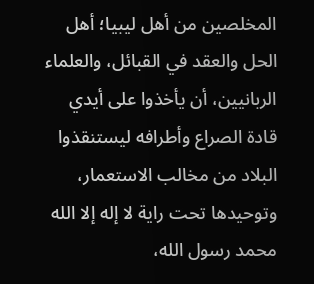المخلصين من أهل ليبيا؛ أهل الحل والعقد في القبائل، والعلماء الربانيين، أن يأخذوا على أيدي قادة الصراع وأطرافه ليستنقذوا البلاد من مخالب الاستعمار، وتوحيدها تحت راية لا إله إلا الله محمد رسول الله،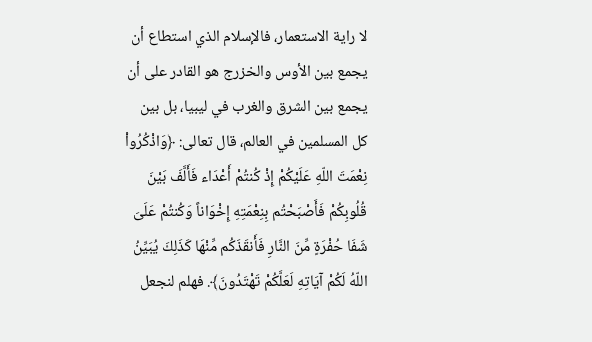لا راية الاستعمار، فالإسلام الذي استطاع أن يجمع بين الأوس والخزرج هو القادر على أن يجمع بين الشرق والغرب في ليبيا، بل بين كل المسلمين في العالم، قال تعالى: ﴿وَاذْكُرُواْ نِعْمَتَ اللّهِ عَلَيْكُمْ إِذْ كُنتُمْ أَعْدَاء فَأَلَّفَ بَيْنَ قُلُوبِكُمْ فَأَصْبَحْتُم بِنِعْمَتِهِ إِخْوَاناً وَكُنتُمْ عَلَىَ شَفَا حُفْرَةٍ مِّنَ النَّارِ فَأَنقَذَكُم مِّنْهَا كَذَلِكَ يُبَيِّنُ اللّهُ لَكُمْ آيَاتِهِ لَعَلَّكُمْ تَهْتَدُونَ﴾. فهلم لنجعل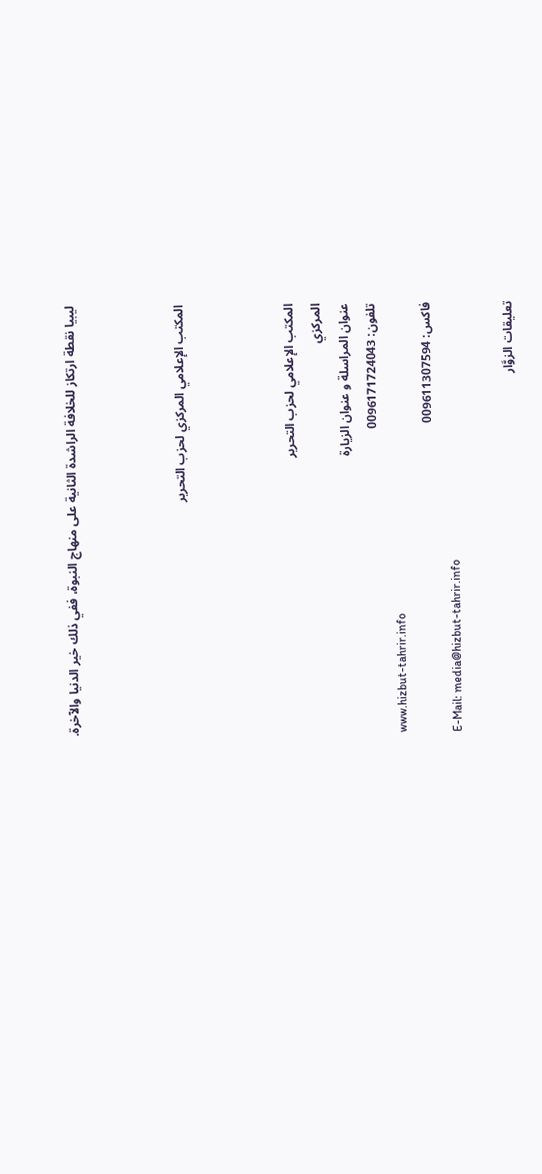ليبيا نقطة ارتكاز للخلافة الراشدة الثانية على منهاج النبوة، ففي ذلك خير الدنيا والآخرة.



المكتب الإعلامي المركزي لحزب التحرير



المكتب الإعلامي لحزب التحرير
المركزي
عنوان المراسلة و عنوان الزيارة
تلفون: 0096171724043
www.hizbut-tahrir.info
فاكس: 009611307594
E-Mail: media@hizbut-tahrir.info

تعليقات الزوَّار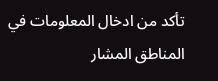تأكد من ادخال المعلومات في المناطق المشار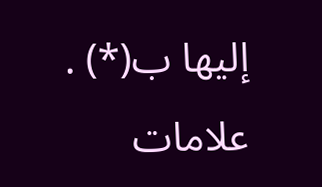إليها ب(*) . علامات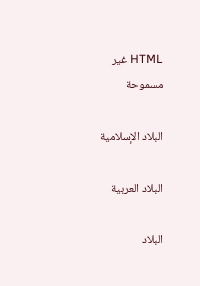HTML غير مسموحة

البلاد الإسلامية

البلاد العربية

البلاد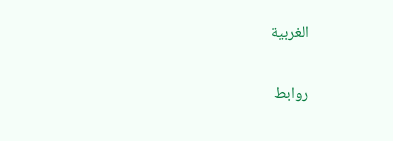الغربية

روابط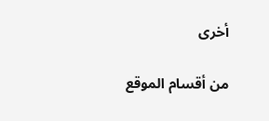أخرى

من أقسام الموقع